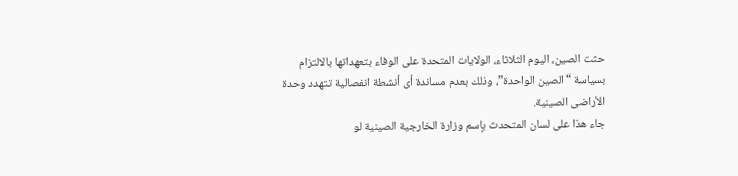حثت الصين، اليوم الثلاثاء، الولايات المتحدة على الوفاء بتعهداتها بالالتزام بسياسة “الصين الواحدة”، وذلك بعدم مساندة أى أنشطة انفصالية تتهدد وحدة الأراضى الصينية.
جاء هذا على لسان المتحدث بإسم وزارة الخارجية الصينية لو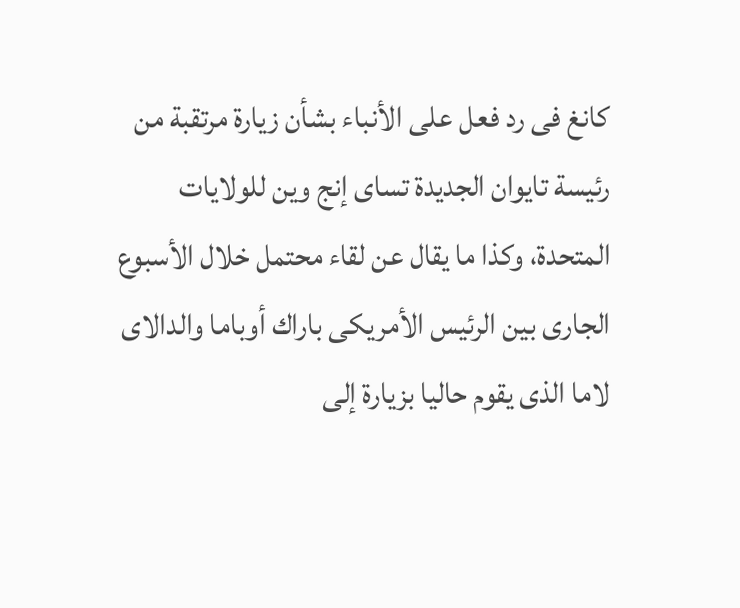كانغ فى رد فعل على الأنباء بشأن زيارة مرتقبة من رئيسة تايوان الجديدة تساى إنج وين للولايات المتحدة، وكذا ما يقال عن لقاء محتمل خلال الأسبوع الجارى بين الرئيس الأمريكى باراك أوباما والدالاى لاما الذى يقوم حاليا بزيارة إلى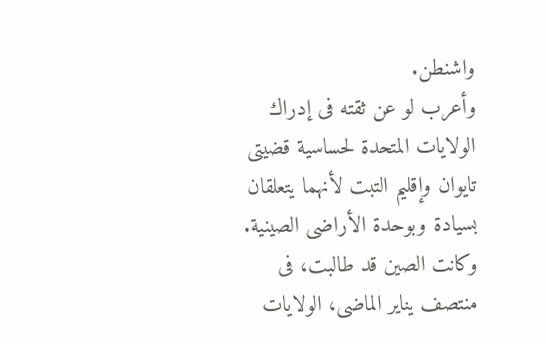واشنطن.
وأعرب لو عن ثقته فى إدراك الولايات المتحدة لحساسية قضيتى تايوان وإقليم التبت لأنهما يتعلقان بسيادة وبوحدة الأراضى الصينية.
وكانت الصين قد طالبت، فى منتصف يناير الماضى، الولايات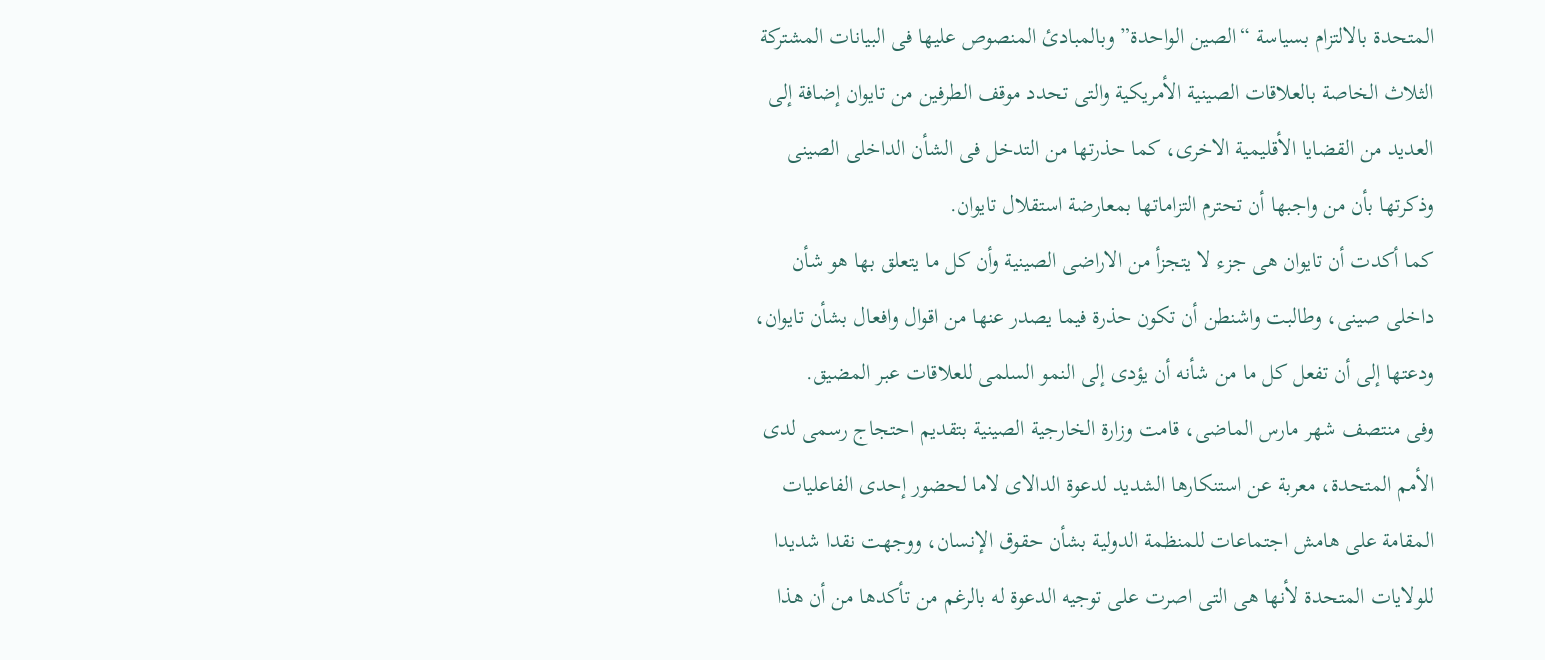المتحدة بالالتزام بسياسة “الصين الواحدة” وبالمبادئ المنصوص عليها فى البيانات المشتركة الثلاث الخاصة بالعلاقات الصينية الأمريكية والتى تحدد موقف الطرفين من تايوان إضافة إلى العديد من القضايا الأقليمية الاخرى، كما حذرتها من التدخل فى الشأن الداخلى الصينى وذكرتها بأن من واجبها أن تحترم التزاماتها بمعارضة استقلال تايوان.
كما أكدت أن تايوان هى جزء لا يتجزأ من الاراضى الصينية وأن كل ما يتعلق بها هو شأن داخلى صينى، وطالبت واشنطن أن تكون حذرة فيما يصدر عنها من اقوال وافعال بشأن تايوان، ودعتها إلى أن تفعل كل ما من شأنه أن يؤدى إلى النمو السلمى للعلاقات عبر المضيق.
وفى منتصف شهر مارس الماضى، قامت وزارة الخارجية الصينية بتقديم احتجاج رسمى لدى الأمم المتحدة، معربة عن استنكارها الشديد لدعوة الدالاى لاما لحضور إحدى الفاعليات المقامة على هامش اجتماعات للمنظمة الدولية بشأن حقوق الإنسان، ووجهت نقدا شديدا للولايات المتحدة لأنها هى التى اصرت على توجيه الدعوة له بالرغم من تأكدها من أن هذا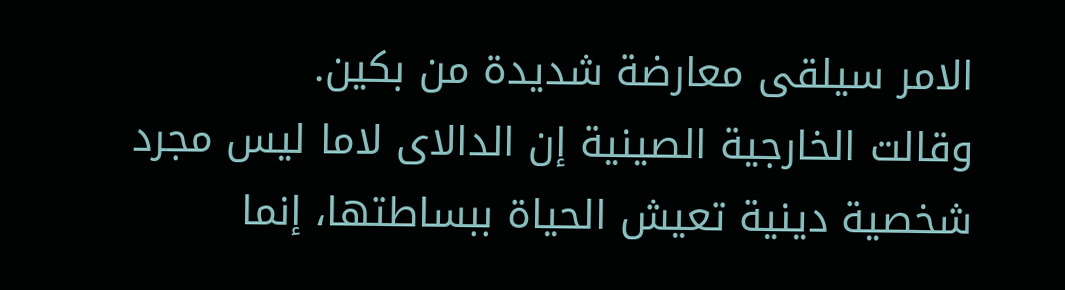الامر سيلقى معارضة شديدة من بكين.
وقالت الخارجية الصينية إن الدالاى لاما ليس مجرد شخصية دينية تعيش الحياة ببساطتها، إنما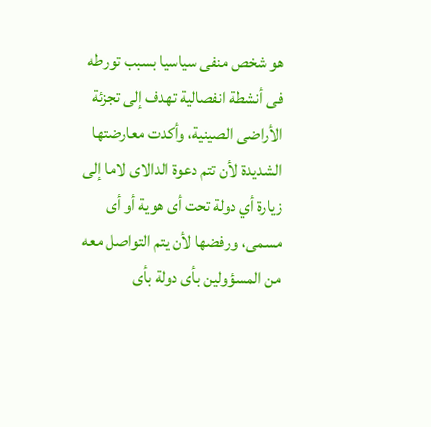هو شخص منفى سياسيا بسبب تورطه فى أنشطة انفصالية تهدف إلى تجزئة الأراضى الصينية، وأكدت معارضتها الشديدة لأن تتم دعوة الدالاى لاما إلى زيارة أي دولة تحت أى هوية أو أى مسمى، ورفضها لأن يتم التواصل معه من المسؤولين بأى دولة بأى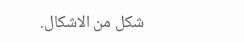شكل من الاشكال.